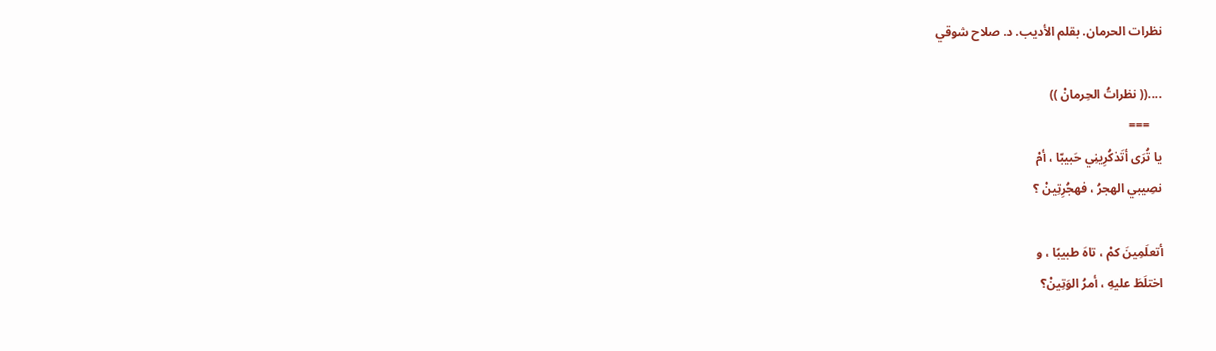نظرات الحرمان. بقلم الأديب. د. صلاح شوقي

....(( نظراتُ الحِرمانْ ))
    ===
يا تُرَى أتَذكُرِينِي حَبيبّا ، أمْ
نصِيبي الهجرُ ، فهجُرِتِينْ ؟

أتعلَمِينَ كمْ ، تاهَ طبيبًا ، و
اختلَطَ عليهِ ، أمرُ الوَتِينْ؟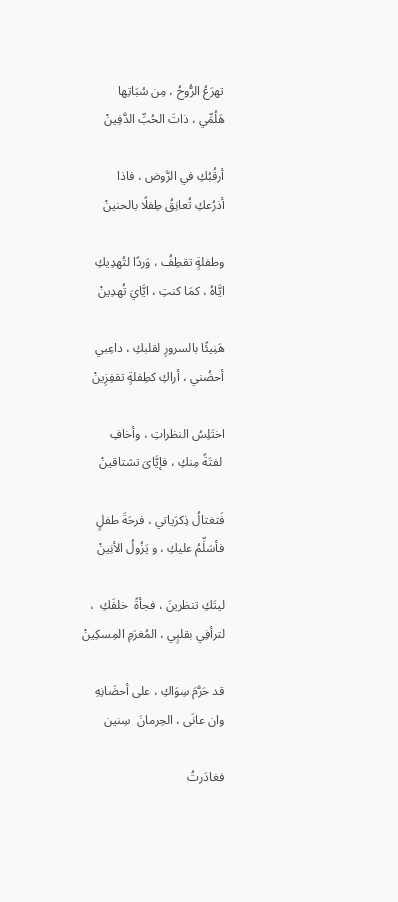تهرَعُ الرُّوحُ ، مِن سُبَاتِها
هَلُمِّي ، ذاتَ الحُبِّ الدَّفِينْ

أرقُبُكِ في الرَّوض ، فاذا
أذرُعكِ تُعانِقُ طِفلًا بالحنينْ

وطفلةٍ تقطِفُ ، وَردًا لتُهدِيكِ
ايَّاهُ ، كمَا كنتِ ، ايَّايَ تُهدِينْ

هَنِيئًا بالسرورِ لقلبكِ ، داعِبي
أحضُني ، أراكِ كطِفلةٍ تقفِزِينْ

اختَلِسُ النظراتِ ، وأخافِ
 لفتَةً مِنكِ ، فإيَّاىَ تشتاقينْ

فَتغتالُ ذِكرَياتي ، فرحَةَ طفلٍ
فأسَلِّمُ عليكِ ، و يَزُولُ الأنِينْ

ليتَكِ تنظرينَ ، فجأةً  خلفَكِ  ،
لترأفِي بقلبٍي ، المُغرَمِ المِسكِينْ

قد حَرَّمَ سِوَاكِ ، على أحضَانِهِ
وان عانَى ، الحِرمانَ  سِنين

فغادَرتُ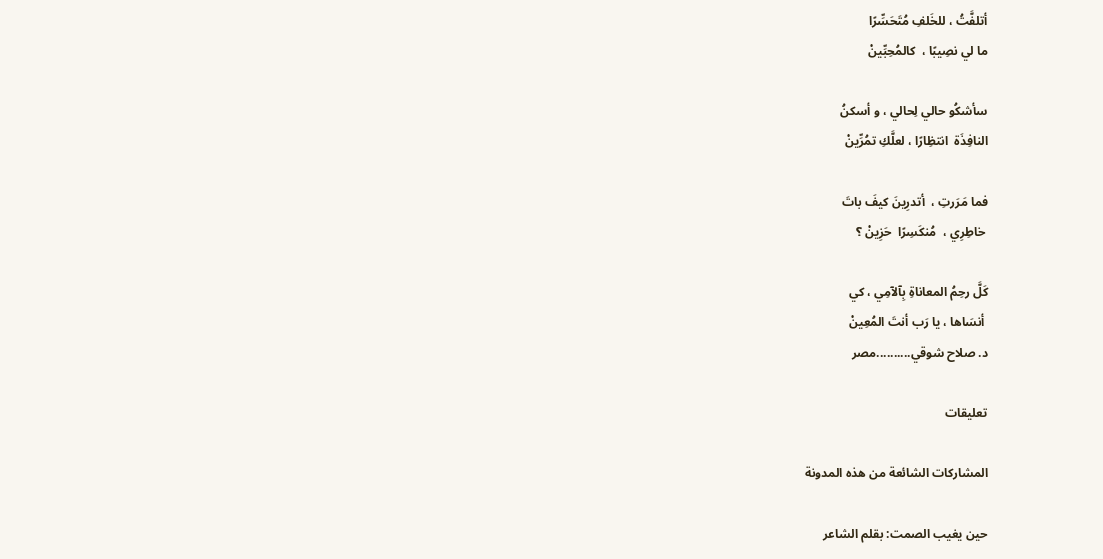أتلفَّتُ ، للخَلفِ مُتَحَسِّرًا
ما لي نصِيبًا ،  كالمُحِبِّينْ

سأشكُو حالي لِحالي ، و أسكنُ
النافِذَة  انتظِارًا ، لعلَّكِ تمُرِّينْ

فما مَرَرتِ ،  أتدرِينَ كيفَ باتَ
 خاطِرِي ،  مُنكَسِرًا  حَزِينْ ؟

كَلَّ رحِمُ المعاناةِ بِآلآمِي ، كي
 أنسَاها ، يا رَب أنتَ المُعِينْ
د. صلاح شوقي..........مصر

تعليقات

المشاركات الشائعة من هذه المدونة

حين يغيب الصمت: بقلم الشاعر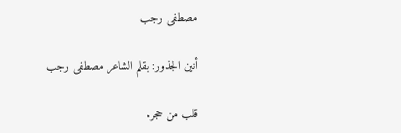مصطفى رجب

أنين الجذور: بقلم الشاعر مصطفى رجب

قلب من حجر.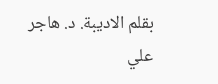بقلم الاديبة. د. هاجر علي